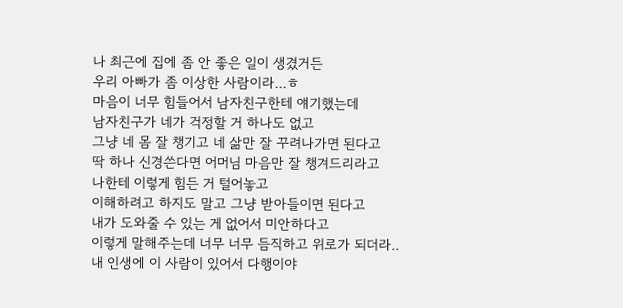나 최근에 집에 좀 안 좋은 일이 생겼거든
우리 아빠가 좀 이상한 사람이라...ㅎ
마음이 너무 힘들어서 남자친구한테 얘기했는데
남자친구가 네가 걱정할 거 하나도 없고
그냥 네 몸 잘 챙기고 네 삶만 잘 꾸려나가면 된다고
딱 하나 신경쓴다면 어머님 마음만 잘 챙겨드리라고
나한테 이렇게 힘든 거 털어놓고
이해하려고 하지도 말고 그냥 받아들이면 된다고
내가 도와줄 수 있는 게 없어서 미안하다고
이렇게 말해주는데 너무 너무 듬직하고 위로가 되더라..
내 인생에 이 사람이 있어서 다행이야